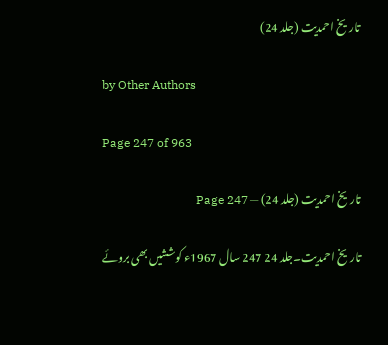تاریخ احمدیت (جلد 24)

by Other Authors

Page 247 of 963

تاریخ احمدیت (جلد 24) — Page 247

تاریخ احمدیت۔جلد 24 247 سال 1967ء کوششیں بھی بروئے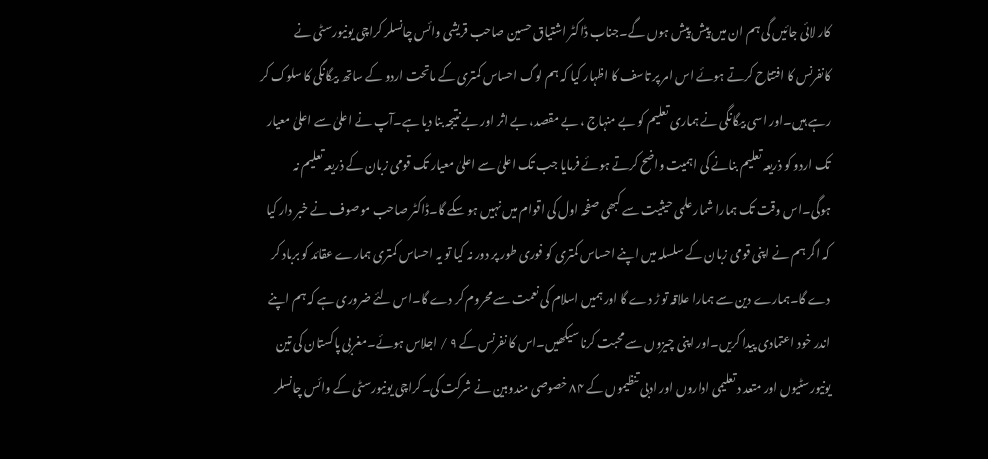کار لائی جائیں گی ہم ان میں پیش پیش ہوں گے۔جناب ڈاکٹر اشتیاق حسین صاحب قریشی وائس چانسلر کراچی یونیورسٹی نے کانفرنس کا افتتاح کرتے ہوئے اس امر پر تاسف کا اظہار کیا کہ ہم لوگ احساس کمتری کے ماتحت اردو کے ساتھ بیگانگی کا سلوک کر رہے ہیں۔اور اسی بیگانگی نے ہماری تعلیم کو بے منہاج ، بے مقصد، بے اثر اور بے نتیجہ بنا دیا ہے۔آپ نے اعلیٰ سے اعلیٰ معیار تک اردو کو ذریعہ تعلیم بنانے کی اہمیت واضح کرتے ہوئے فرمایا جب تک اعلیٰ سے اعلیٰ معیار تک قومی زبان کے ذریعہ تعلیم نہ ہوگی۔اس وقت تک ہمارا شمار علمی حیثیت سے کبھی صفحہ اول کی اقوام میں نہیں ہو سکے گا۔ڈاکٹر صاحب موصوف نے خبر دار کیا کہ اگر ہم نے اپنی قومی زبان کے سلسلہ میں اپنے احساس کمتری کو فوری طور پر دور نہ کیا تو یہ احساس کمتری ہمارے عقائد کو برباد کر دے گا۔ہمارے دین سے ہمارا علاقہ تو ڑ دے گا اور ہمیں اسلام کی نعمت سے محروم کر دے گا۔اس لئے ضروری ہے کہ ہم اپنے اندر خود اعتمادی پیدا کریں۔اور اپنی چیزوں سے محبت کرنا سیکھیں۔اس کا نفرنس کے ۹ / اجلاس ہوئے۔مغربی پاکستان کی تین یونیورسٹیوں اور متعد د تعلیمی اداروں اور ادبی تنظیموں کے ۸۴ خصوصی مندوبین نے شرکت کی۔کراچی یونیورسٹی کے وائس چانسلر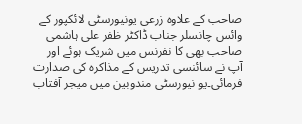صاحب کے علاوہ زرعی یونیورسٹی لائکپور کے وائس چانسلر جناب ڈاکٹر ظفر علی ہاشمی صاحب بھی کا نفرنس میں شریک ہوئے اور آپ نے سائنسی تدریس کے مذاکرہ کی صدارت فرمائی۔یو نیورسٹی مندوبین میں میجر آفتاب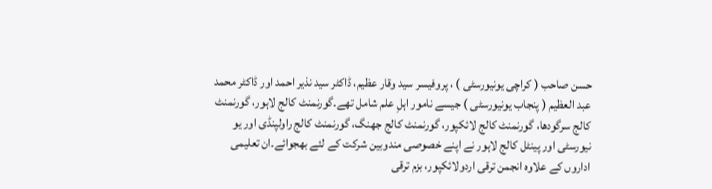حسن صاحب ( کراچی یونیورسٹی ) ، پروفیسر سید وقار عظیم، ڈاکٹر سید نذیر احمد اور ڈاکٹر محمد عبد العظیم ( پنجاب یونیورسٹی ) جیسے نامور اہلِ علم شامل تھے۔گورنمنٹ کالج لاہور، گورنمنٹ کالج سرگودھا، گورنمنٹ کالج لائکپور، گورنمنٹ کالج جھنگ، گورنمنٹ کالج راولپنڈی اور یو نیورسٹی اور پینٹل کالج لاہور نے اپنے خصوصی مندوبین شرکت کے لئے بھجوائے۔ان تعلیمی اداروں کے علاوہ انجمن ترقی اردولائکپور، بزم ترقی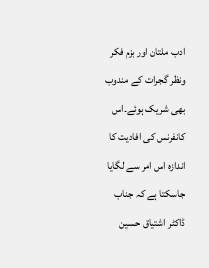ادب ملتان اور بزم فکر ونظر گجرات کے مندوب بھی شریک ہوئے۔اس کانفرنس کی افادیت کا اندازہ اس امر سے لگایا جاسکتا ہے کہ جناب ڈاکٹر اشتیاق حسین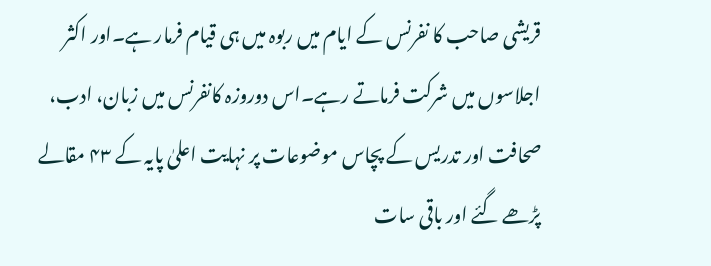قریشی صاحب کا نفرنس کے ایام میں ربوہ میں ہی قیام فرمار ہے۔اور اکثر اجلاسوں میں شرکت فرماتے رہے۔اس دوروزہ کانفرنس میں زبان، ادب، صحافت اور تدریس کے پچاس موضوعات پر نہایت اعلیٰ پایہ کے ۴۳ مقالے پڑھے گئے اور باقی سات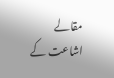مقالے اشاعت کے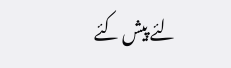لئے پیش کئے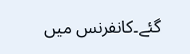گئے۔کانفرنس میں